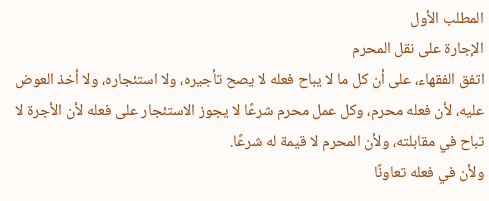المطلب الأول
الإجارة على نقل المحرم
اتفق الفقهاء، على أن كل ما لا يباح فعله لا يصح تأجيره، ولا استئجاره، ولا أخذ العوض عليه، لأن فعله محرم، وكل عمل محرم شرعًا لا يجوز الاستئجار على فعله لأن الأجرة لا تباح في مقابلته، ولأن المحرم لا قيمة له شرعًا.
ولأن في فعله تعاونًا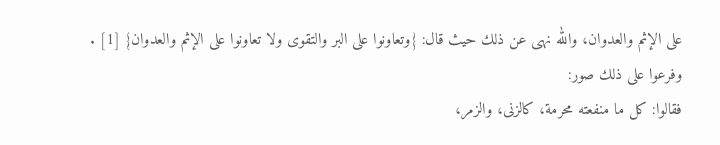على الإثم والعدوان، والله نهى عن ذلك حيث قال: {وتعاونوا على البر والتقوى ولا تعاونوا على الإثم والعدوان} [1] .
وفرعوا على ذلك صور:
فقالوا: كل ما منفعته محرمة، كالزنى، والزمر،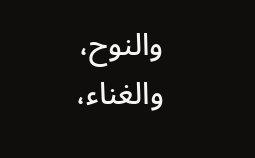والنوح، والغناء،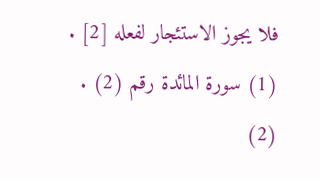فلا يجوز الاستئجار لفعله [2] .
(1) سورة المائدة رقم (2) .
(2)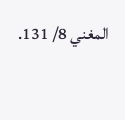المغني 8/ 131.